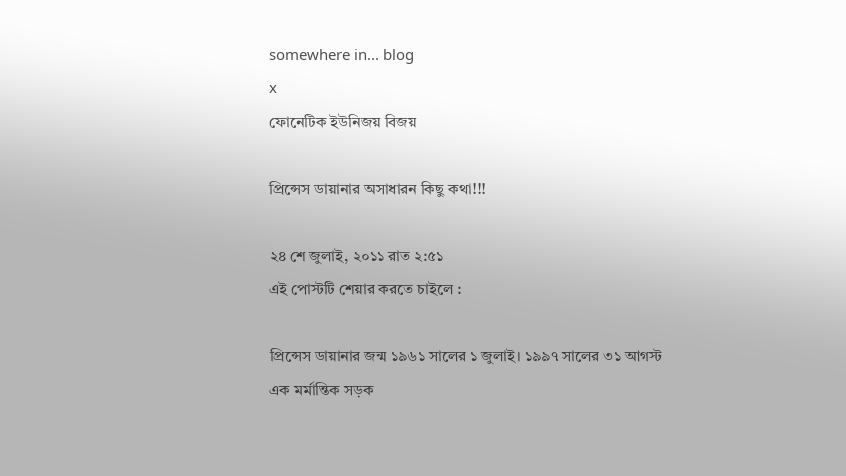somewhere in... blog
x
ফোনেটিক ইউনিজয় বিজয়

প্রিন্সেস ডায়ানার অসাধারন কিছু কথা!!!

২৪ শে জুলাই, ২০১১ রাত ২:৫১
এই পোস্টটি শেয়ার করতে চাইলে :

প্রিন্সেস ডায়ানার জন্ম ১৯৬১ সালের ১ জুলাই। ১৯৯৭ সালের ৩১ আগস্ট এক মর্মান্তিক সড়ক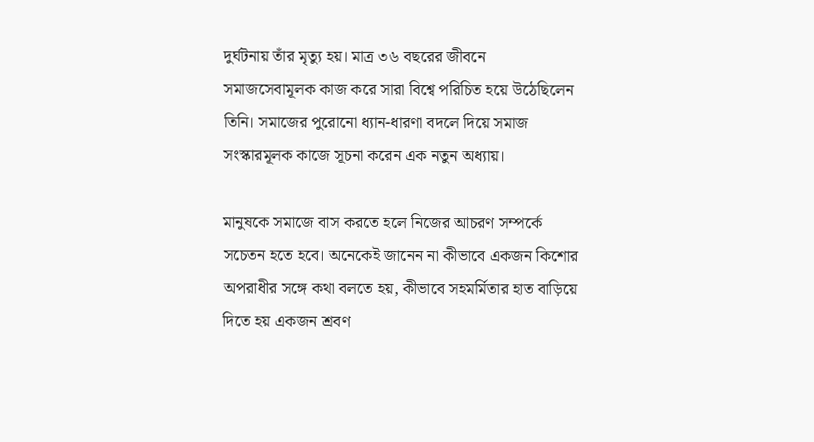দুর্ঘটনায় তাঁর মৃত্যু হয়। মাত্র ৩৬ বছরের জীবনে সমাজসেবামূলক কাজ করে সারা বিশ্বে পরিচিত হয়ে উঠেছিলেন তিনি। সমাজের পুরোনো ধ্যান-ধারণা বদলে দিয়ে সমাজ সংস্কারমূলক কাজে সূচনা করেন এক নতুন অধ্যায়।

মানুষকে সমাজে বাস করতে হলে নিজের আচরণ সম্পর্কে সচেতন হতে হবে। অনেকেই জানেন না কীভাবে একজন কিশোর অপরাধীর সঙ্গে কথা বলতে হয়, কীভাবে সহমর্মিতার হাত বাড়িয়ে দিতে হয় একজন শ্রবণ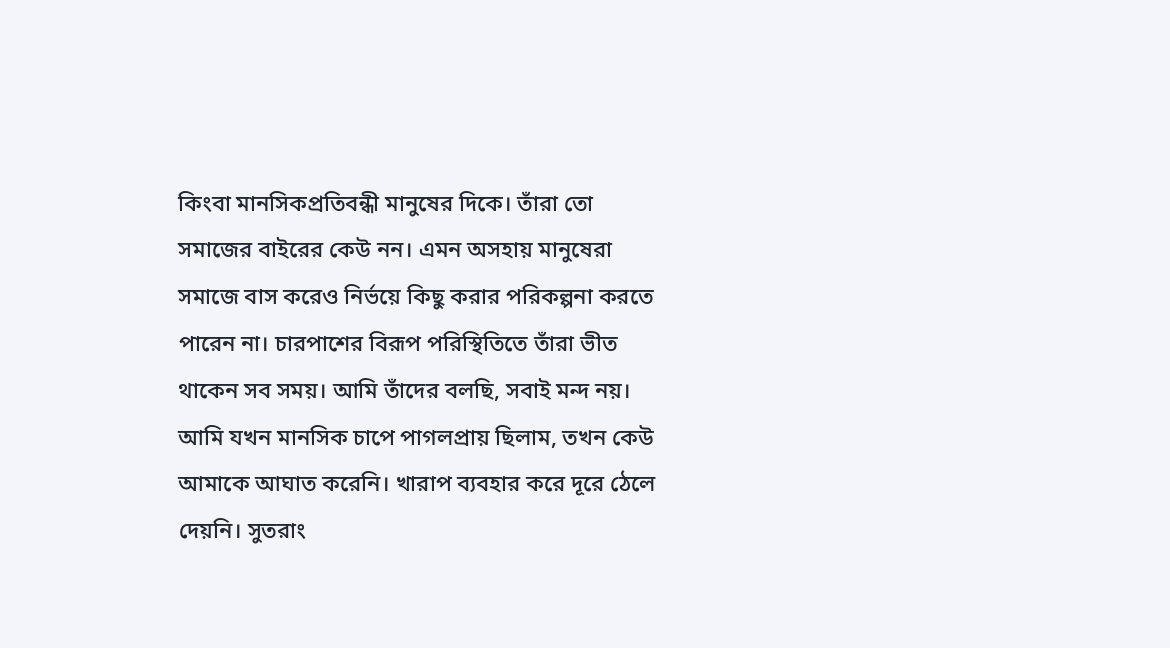কিংবা মানসিকপ্রতিবন্ধী মানুষের দিকে। তাঁরা তো সমাজের বাইরের কেউ নন। এমন অসহায় মানুষেরা সমাজে বাস করেও নির্ভয়ে কিছু করার পরিকল্পনা করতে পারেন না। চারপাশের বিরূপ পরিস্থিতিতে তাঁরা ভীত থাকেন সব সময়। আমি তাঁদের বলছি, সবাই মন্দ নয়। আমি যখন মানসিক চাপে পাগলপ্রায় ছিলাম, তখন কেউ আমাকে আঘাত করেনি। খারাপ ব্যবহার করে দূরে ঠেলে দেয়নি। সুতরাং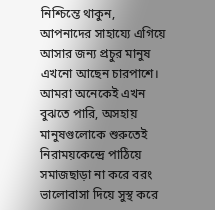নিশ্চিন্তে থাকুন, আপনাদের সাহায্যে এগিয়ে আসার জন্য প্রচুর মানুষ এখনো আছেন চারপাশে।
আমরা অনেকেই এখন বুঝতে পারি, অসহায় মানুষগুলোকে শুরুতেই নিরাময়কেন্দ্রে পাঠিয়ে সমাজছাড়া না করে বরং ভালোবাসা দিয়ে সুস্থ করে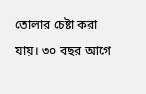তোলার চেষ্টা করা যায়। ৩০ বছর আগে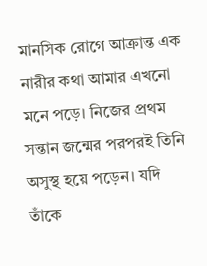মানসিক রোগে আক্রান্ত এক নারীর কথা আমার এখনো মনে পড়ে। নিজের প্রথম সন্তান জন্মের পরপরই তিনি অসুস্থ হয়ে পড়েন। যদি তাঁকে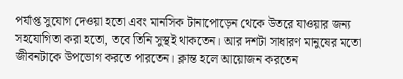পর্যাপ্ত সুযোগ দেওয়া হতো এবং মানসিক টানাপোড়েন থেকে উতরে যাওয়ার জন্য সহযোগিতা করা হতো, তবে তিনি সুস্থই থাকতেন। আর দশটা সাধারণ মানুষের মতো জীবনটাকে উপভোগ করতে পারতেন। ক্লান্ত হলে আয়োজন করতেন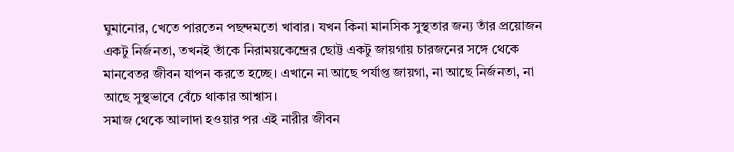ঘুমানোর, খেতে পারতেন পছন্দমতো খাবার। যখন কিনা মানসিক সুস্থতার জন্য তাঁর প্রয়োজন একটু নির্জনতা, তখনই তাঁকে নিরাময়কেন্দ্রের ছোট্ট একটু জায়গায় চারজনের সঙ্গে থেকে মানবেতর জীবন যাপন করতে হচ্ছে। এখানে না আছে পর্যাপ্ত জায়গা, না আছে নির্জনতা, না আছে সুস্থভাবে বেঁচে থাকার আশ্বাস।
সমাজ থেকে আলাদা হওয়ার পর এই নারীর জীবন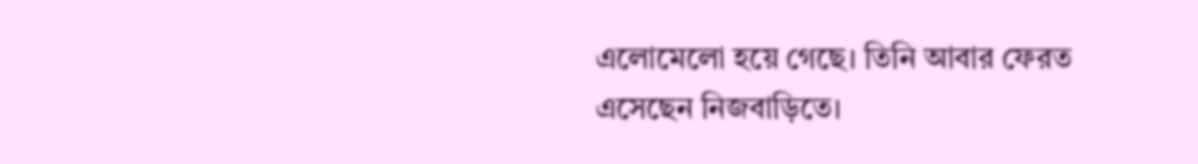এলোমেলো হয়ে গেছে। তিনি আবার ফেরত এসেছেন নিজবাড়িতে।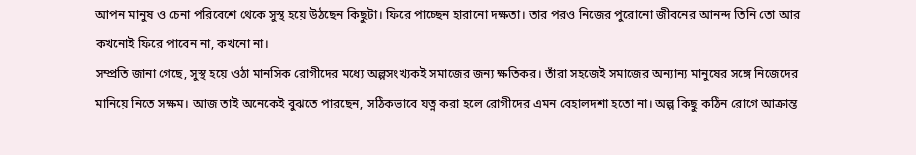আপন মানুষ ও চেনা পরিবেশে থেকে সুস্থ হয়ে উঠছেন কিছুটা। ফিরে পাচ্ছেন হারানো দক্ষতা। তার পরও নিজের পুরোনো জীবনের আনন্দ তিনি তো আর কখনোই ফিরে পাবেন না, কখনো না।
সম্প্রতি জানা গেছে, সুস্থ হয়ে ওঠা মানসিক রোগীদের মধ্যে অল্পসংখ্যকই সমাজের জন্য ক্ষতিকর। তাঁরা সহজেই সমাজের অন্যান্য মানুষের সঙ্গে নিজেদের মানিয়ে নিতে সক্ষম। আজ তাই অনেকেই বুঝতে পারছেন, সঠিকভাবে যত্ন করা হলে রোগীদের এমন বেহালদশা হতো না। অল্প কিছু কঠিন রোগে আক্রান্ত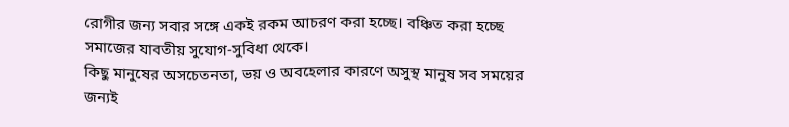রোগীর জন্য সবার সঙ্গে একই রকম আচরণ করা হচ্ছে। বঞ্চিত করা হচ্ছে সমাজের যাবতীয় সুযোগ-সুবিধা থেকে।
কিছু মানুষের অসচেতনতা, ভয় ও অবহেলার কারণে অসুস্থ মানুষ সব সময়ের জন্যই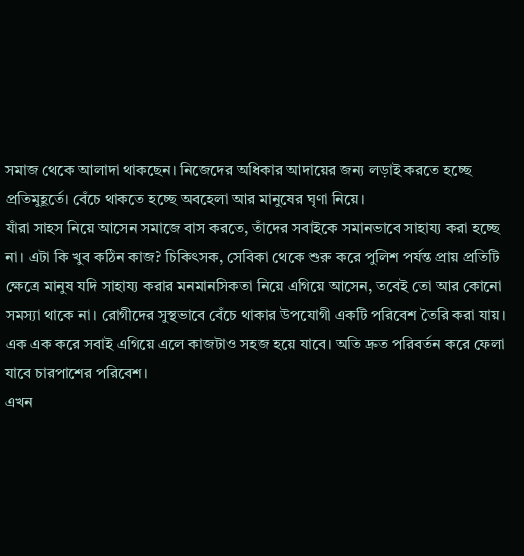সমাজ থেকে আলাদা থাকছেন। নিজেদের অধিকার আদায়ের জন্য লড়াই করতে হচ্ছে প্রতিমুহূর্তে। বেঁচে থাকতে হচ্ছে অবহেলা আর মানুষের ঘৃণা নিয়ে।
যাঁরা সাহস নিয়ে আসেন সমাজে বাস করতে, তাঁদের সবাইকে সমানভাবে সাহায্য করা হচ্ছে না। এটা কি খুব কঠিন কাজ? চিকিৎসক, সেবিকা থেকে শুরু করে পুলিশ পর্যন্ত প্রায় প্রতিটি ক্ষেত্রে মানুষ যদি সাহায্য করার মনমানসিকতা নিয়ে এগিয়ে আসেন, তবেই তো আর কোনো সমস্যা থাকে না। রোগীদের সুস্থভাবে বেঁচে থাকার উপযোগী একটি পরিবেশ তৈরি করা যায়। এক এক করে সবাই এগিয়ে এলে কাজটাও সহজ হয়ে যাবে। অতি দ্রুত পরিবর্তন করে ফেলা যাবে চারপাশের পরিবেশ।
এখন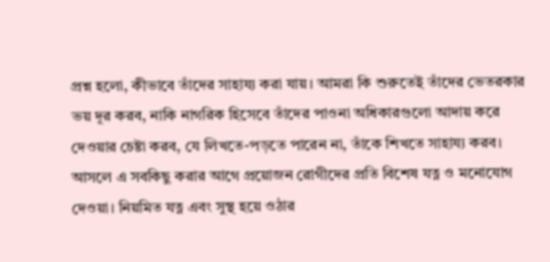প্রশ্ন হলো, কীভাবে তাঁদের সাহায্য করা যায়। আমরা কি শুরুতেই তাঁদের ভেতরকার ভয় দূর করব, নাকি নাগরিক হিসেবে তাঁদের পাওনা অধিকারগুলো আদায় করে দেওয়ার চেষ্টা করব, যে লিখতে-পড়তে পারেন না, তাঁকে শিখতে সাহায্য করব। আসলে এ সবকিছু করার আগে প্রয়োজন রোগীদের প্রতি বিশেষ যত্ন ও মনোযোগ দেওয়া। নিয়মিত যত্ন এবং সুস্থ হয়ে ওঠার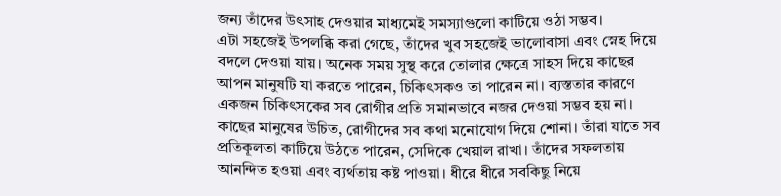জন্য তাঁদের উৎসাহ দেওয়ার মাধ্যমেই সমস্যাগুলো কাটিয়ে ওঠা সম্ভব।
এটা সহজেই উপলব্ধি করা গেছে, তাঁদের খুব সহজেই ভালোবাসা এবং স্নেহ দিয়ে বদলে দেওয়া যায়। অনেক সময় সুস্থ করে তোলার ক্ষেত্রে সাহস দিয়ে কাছের আপন মানুষটি যা করতে পারেন, চিকিৎসকও তা পারেন না। ব্যস্ততার কারণে একজন চিকিৎসকের সব রোগীর প্রতি সমানভাবে নজর দেওয়া সম্ভব হয় না। কাছের মানুষের উচিত, রোগীদের সব কথা মনোযোগ দিয়ে শোনা। তাঁরা যাতে সব প্রতিকূলতা কাটিয়ে উঠতে পারেন, সেদিকে খেয়াল রাখা। তাঁদের সফলতায় আনন্দিত হওয়া এবং ব্যর্থতায় কষ্ট পাওয়া। ধীরে ধীরে সবকিছু নিয়ে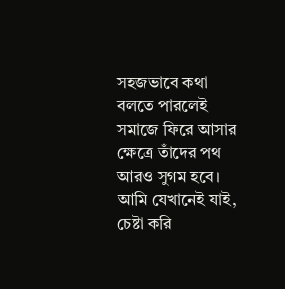সহজভাবে কথা বলতে পারলেই সমাজে ফিরে আসার ক্ষেত্রে তাঁদের পথ আরও সুগম হবে।
আমি যেখানেই যাই, চেষ্টা করি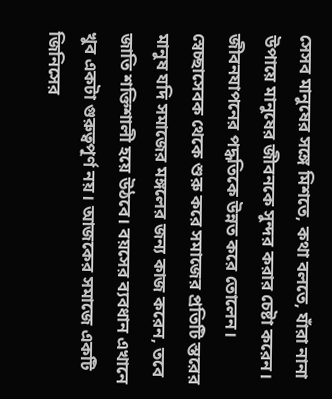সেসব মানুষের সঙ্গে মিশতে, কথা বলতে, যাঁরা নানা উপায়ে মানুষের জীবনকে সুন্দর করার চেষ্টা করেন। জীবনযাপনের পদ্ধতিকে উন্নত করে তোলেন। স্বেচ্ছাসেবক থেকে শুরু করে সমাজের প্রতিটি স্তরের মানুষ যদি সমাজের মঙ্গলের জন্য কাজ করেন, তবে জাতি শক্তিশালী হয়ে উঠবে। বয়সের ব্যবধান এখানে খুব একটা গুরুত্বপূর্ণ নয়। আজকের সমাজে একটি জিনিসের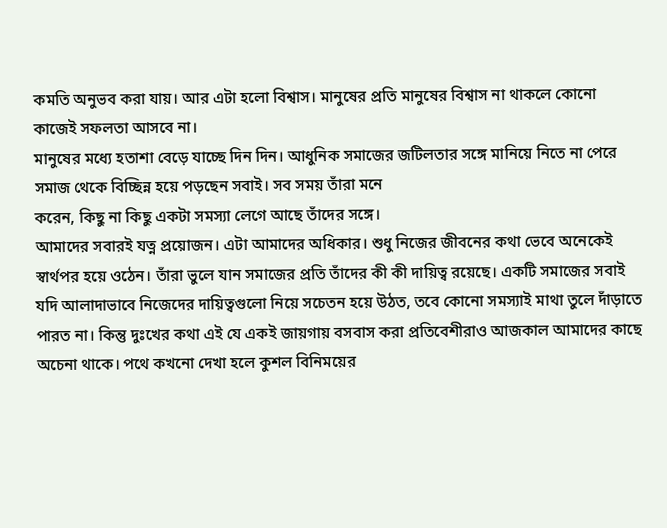কমতি অনুভব করা যায়। আর এটা হলো বিশ্বাস। মানুষের প্রতি মানুষের বিশ্বাস না থাকলে কোনো কাজেই সফলতা আসবে না।
মানুষের মধ্যে হতাশা বেড়ে যাচ্ছে দিন দিন। আধুনিক সমাজের জটিলতার সঙ্গে মানিয়ে নিতে না পেরে সমাজ থেকে বিচ্ছিন্ন হয়ে পড়ছেন সবাই। সব সময় তাঁরা মনে
করেন, কিছু না কিছু একটা সমস্যা লেগে আছে তাঁদের সঙ্গে।
আমাদের সবারই যত্ন প্রয়োজন। এটা আমাদের অধিকার। শুধু নিজের জীবনের কথা ভেবে অনেকেই স্বার্থপর হয়ে ওঠেন। তাঁরা ভুলে যান সমাজের প্রতি তাঁদের কী কী দায়িত্ব রয়েছে। একটি সমাজের সবাই যদি আলাদাভাবে নিজেদের দায়িত্বগুলো নিয়ে সচেতন হয়ে উঠত, তবে কোনো সমস্যাই মাথা তুলে দাঁড়াতে পারত না। কিন্তু দুঃখের কথা এই যে একই জায়গায় বসবাস করা প্রতিবেশীরাও আজকাল আমাদের কাছে অচেনা থাকে। পথে কখনো দেখা হলে কুশল বিনিময়ের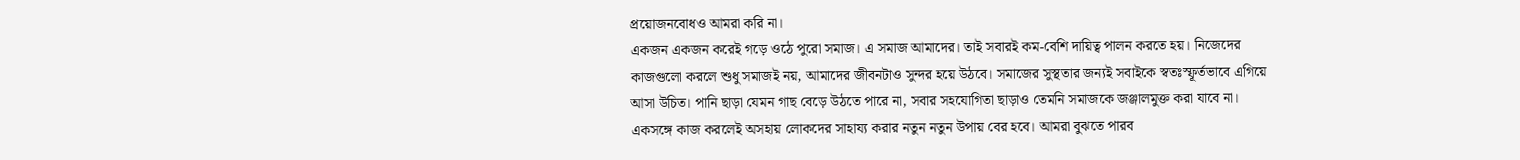প্রয়োজনবোধও আমরা করি না।
একজন একজন করেই গড়ে ওঠে পুরো সমাজ। এ সমাজ আমাদের। তাই সবারই কম-বেশি দায়িত্ব পালন করতে হয়। নিজেদের কাজগুলো করলে শুধু সমাজই নয়, আমাদের জীবনটাও সুন্দর হয়ে উঠবে। সমাজের সুস্থতার জন্যই সবাইকে স্বতঃস্ফূর্তভাবে এগিয়ে আসা উচিত। পানি ছাড়া যেমন গাছ বেড়ে উঠতে পারে না, সবার সহযোগিতা ছাড়াও তেমনি সমাজকে জঞ্জালমুক্ত করা যাবে না।
একসঙ্গে কাজ করলেই অসহায় লোকদের সাহায্য করার নতুন নতুন উপায় বের হবে। আমরা বুঝতে পারব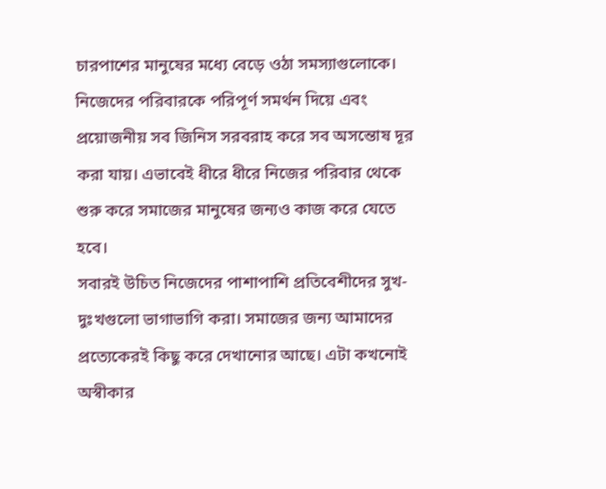চারপাশের মানুষের মধ্যে বেড়ে ওঠা সমস্যাগুলোকে। নিজেদের পরিবারকে পরিপূর্ণ সমর্থন দিয়ে এবং প্রয়োজনীয় সব জিনিস সরবরাহ করে সব অসন্তোষ দূর করা যায়। এভাবেই ধীরে ধীরে নিজের পরিবার থেকে শুরু করে সমাজের মানুষের জন্যও কাজ করে যেতে হবে।
সবারই উচিত নিজেদের পাশাপাশি প্রতিবেশীদের সুখ-দুঃখগুলো ভাগাভাগি করা। সমাজের জন্য আমাদের প্রত্যেকেরই কিছু করে দেখানোর আছে। এটা কখনোই অস্বীকার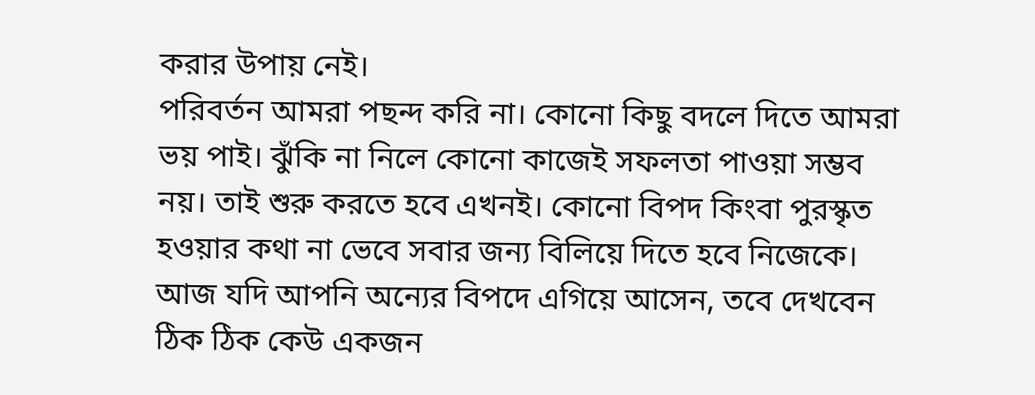করার উপায় নেই।
পরিবর্তন আমরা পছন্দ করি না। কোনো কিছু বদলে দিতে আমরা ভয় পাই। ঝুঁকি না নিলে কোনো কাজেই সফলতা পাওয়া সম্ভব নয়। তাই শুরু করতে হবে এখনই। কোনো বিপদ কিংবা পুরস্কৃত হওয়ার কথা না ভেবে সবার জন্য বিলিয়ে দিতে হবে নিজেকে। আজ যদি আপনি অন্যের বিপদে এগিয়ে আসেন, তবে দেখবেন ঠিক ঠিক কেউ একজন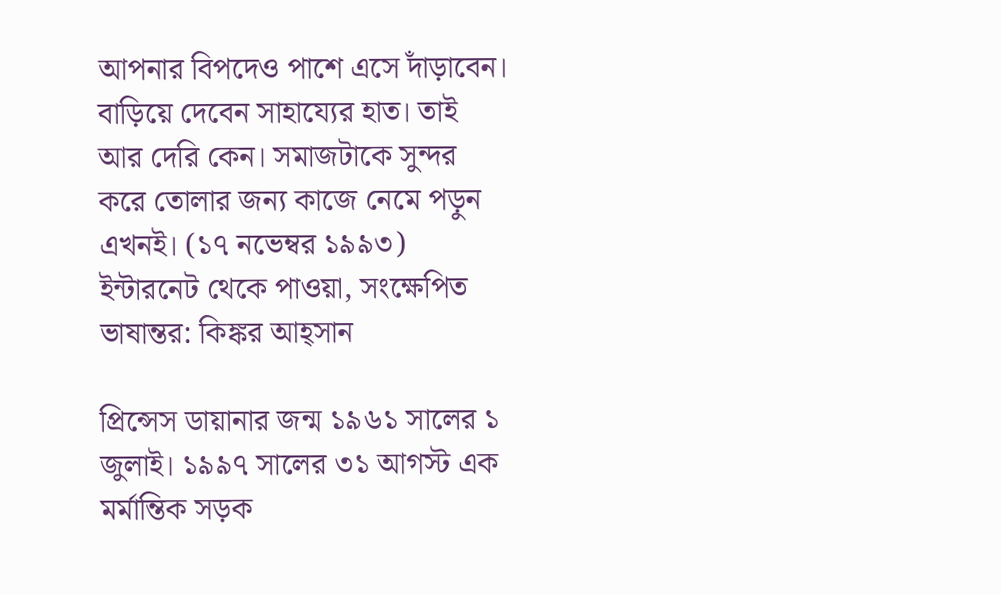আপনার বিপদেও পাশে এসে দাঁড়াবেন। বাড়িয়ে দেবেন সাহায্যের হাত। তাই আর দেরি কেন। সমাজটাকে সুন্দর করে তোলার জন্য কাজে নেমে পড়ুন এখনই। (১৭ নভেম্বর ১৯৯৩)
ইন্টারনেট থেকে পাওয়া, সংক্ষেপিত ভাষান্তর: কিঙ্কর আহ্সান

প্রিন্সেস ডায়ানার জন্ম ১৯৬১ সালের ১ জুলাই। ১৯৯৭ সালের ৩১ আগস্ট এক মর্মান্তিক সড়ক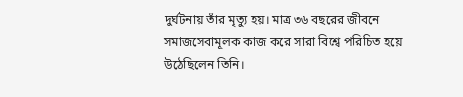দুর্ঘটনায় তাঁর মৃত্যু হয়। মাত্র ৩৬ বছরের জীবনে সমাজসেবামূলক কাজ করে সারা বিশ্বে পরিচিত হয়ে উঠেছিলেন তিনি।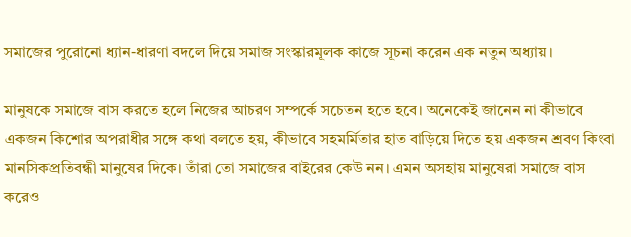সমাজের পুরোনো ধ্যান-ধারণা বদলে দিয়ে সমাজ সংস্কারমূলক কাজে সূচনা করেন এক নতুন অধ্যায়।

মানুষকে সমাজে বাস করতে হলে নিজের আচরণ সম্পর্কে সচেতন হতে হবে। অনেকেই জানেন না কীভাবে একজন কিশোর অপরাধীর সঙ্গে কথা বলতে হয়, কীভাবে সহমর্মিতার হাত বাড়িয়ে দিতে হয় একজন শ্রবণ কিংবা মানসিকপ্রতিবন্ধী মানুষের দিকে। তাঁরা তো সমাজের বাইরের কেউ নন। এমন অসহায় মানুষেরা সমাজে বাস করেও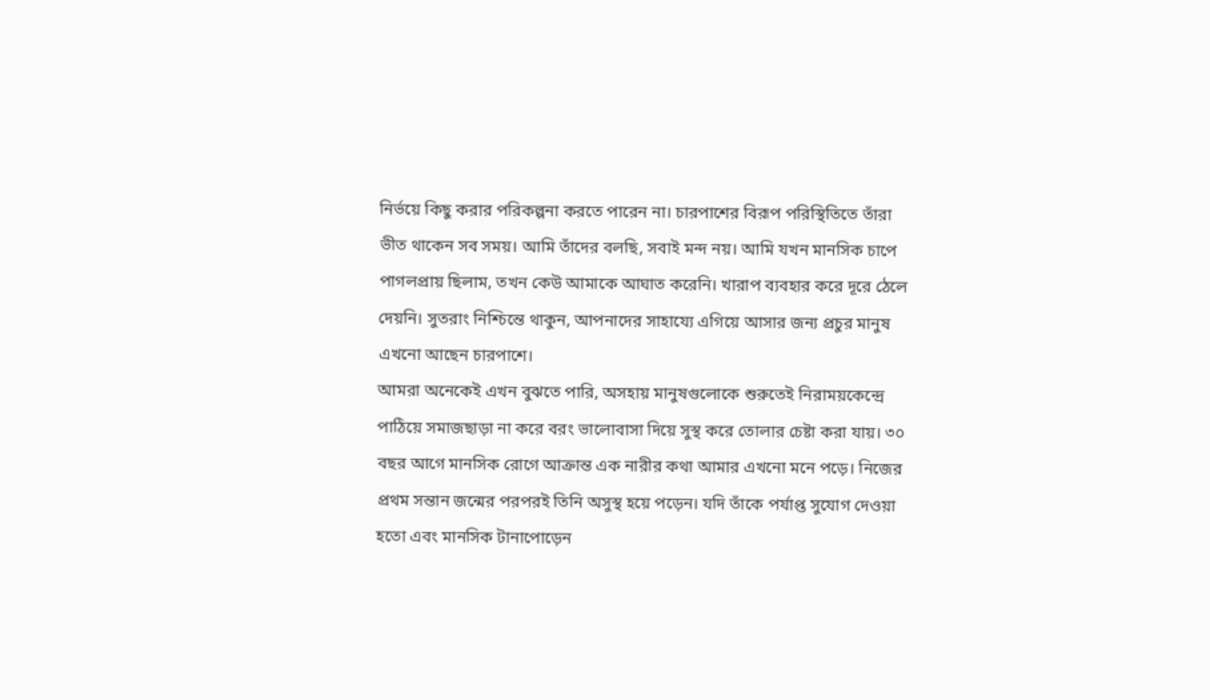নির্ভয়ে কিছু করার পরিকল্পনা করতে পারেন না। চারপাশের বিরূপ পরিস্থিতিতে তাঁরা ভীত থাকেন সব সময়। আমি তাঁদের বলছি, সবাই মন্দ নয়। আমি যখন মানসিক চাপে পাগলপ্রায় ছিলাম, তখন কেউ আমাকে আঘাত করেনি। খারাপ ব্যবহার করে দূরে ঠেলে দেয়নি। সুতরাং নিশ্চিন্তে থাকুন, আপনাদের সাহায্যে এগিয়ে আসার জন্য প্রচুর মানুষ এখনো আছেন চারপাশে।
আমরা অনেকেই এখন বুঝতে পারি, অসহায় মানুষগুলোকে শুরুতেই নিরাময়কেন্দ্রে পাঠিয়ে সমাজছাড়া না করে বরং ভালোবাসা দিয়ে সুস্থ করে তোলার চেষ্টা করা যায়। ৩০ বছর আগে মানসিক রোগে আক্রান্ত এক নারীর কথা আমার এখনো মনে পড়ে। নিজের প্রথম সন্তান জন্মের পরপরই তিনি অসুস্থ হয়ে পড়েন। যদি তাঁকে পর্যাপ্ত সুযোগ দেওয়া হতো এবং মানসিক টানাপোড়েন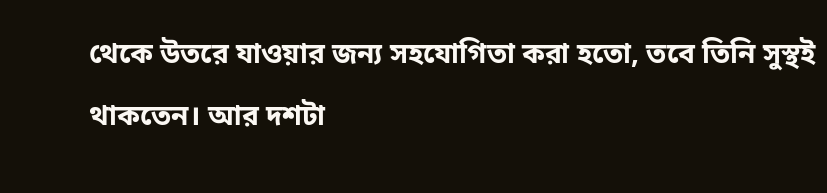থেকে উতরে যাওয়ার জন্য সহযোগিতা করা হতো, তবে তিনি সুস্থই থাকতেন। আর দশটা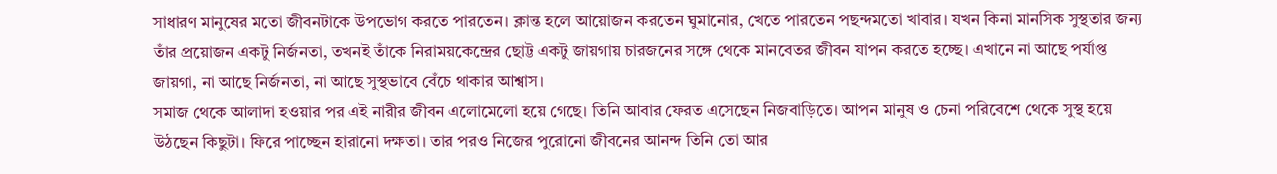সাধারণ মানুষের মতো জীবনটাকে উপভোগ করতে পারতেন। ক্লান্ত হলে আয়োজন করতেন ঘুমানোর, খেতে পারতেন পছন্দমতো খাবার। যখন কিনা মানসিক সুস্থতার জন্য তাঁর প্রয়োজন একটু নির্জনতা, তখনই তাঁকে নিরাময়কেন্দ্রের ছোট্ট একটু জায়গায় চারজনের সঙ্গে থেকে মানবেতর জীবন যাপন করতে হচ্ছে। এখানে না আছে পর্যাপ্ত জায়গা, না আছে নির্জনতা, না আছে সুস্থভাবে বেঁচে থাকার আশ্বাস।
সমাজ থেকে আলাদা হওয়ার পর এই নারীর জীবন এলোমেলো হয়ে গেছে। তিনি আবার ফেরত এসেছেন নিজবাড়িতে। আপন মানুষ ও চেনা পরিবেশে থেকে সুস্থ হয়ে উঠছেন কিছুটা। ফিরে পাচ্ছেন হারানো দক্ষতা। তার পরও নিজের পুরোনো জীবনের আনন্দ তিনি তো আর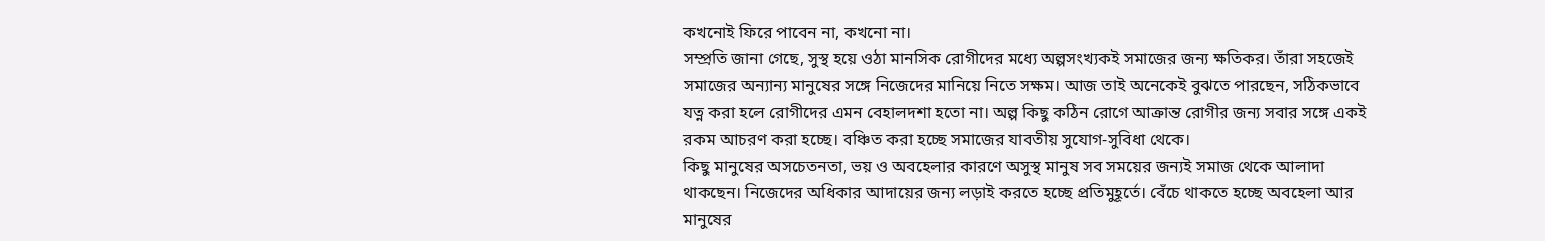কখনোই ফিরে পাবেন না, কখনো না।
সম্প্রতি জানা গেছে, সুস্থ হয়ে ওঠা মানসিক রোগীদের মধ্যে অল্পসংখ্যকই সমাজের জন্য ক্ষতিকর। তাঁরা সহজেই সমাজের অন্যান্য মানুষের সঙ্গে নিজেদের মানিয়ে নিতে সক্ষম। আজ তাই অনেকেই বুঝতে পারছেন, সঠিকভাবে যত্ন করা হলে রোগীদের এমন বেহালদশা হতো না। অল্প কিছু কঠিন রোগে আক্রান্ত রোগীর জন্য সবার সঙ্গে একই রকম আচরণ করা হচ্ছে। বঞ্চিত করা হচ্ছে সমাজের যাবতীয় সুযোগ-সুবিধা থেকে।
কিছু মানুষের অসচেতনতা, ভয় ও অবহেলার কারণে অসুস্থ মানুষ সব সময়ের জন্যই সমাজ থেকে আলাদা থাকছেন। নিজেদের অধিকার আদায়ের জন্য লড়াই করতে হচ্ছে প্রতিমুহূর্তে। বেঁচে থাকতে হচ্ছে অবহেলা আর মানুষের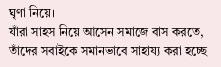ঘৃণা নিয়ে।
যাঁরা সাহস নিয়ে আসেন সমাজে বাস করতে, তাঁদের সবাইকে সমানভাবে সাহায্য করা হচ্ছে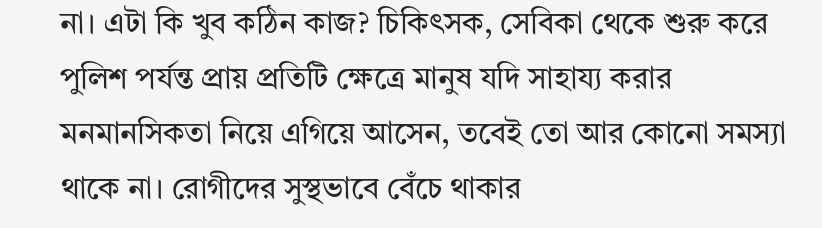না। এটা কি খুব কঠিন কাজ? চিকিৎসক, সেবিকা থেকে শুরু করে পুলিশ পর্যন্ত প্রায় প্রতিটি ক্ষেত্রে মানুষ যদি সাহায্য করার মনমানসিকতা নিয়ে এগিয়ে আসেন, তবেই তো আর কোনো সমস্যা থাকে না। রোগীদের সুস্থভাবে বেঁচে থাকার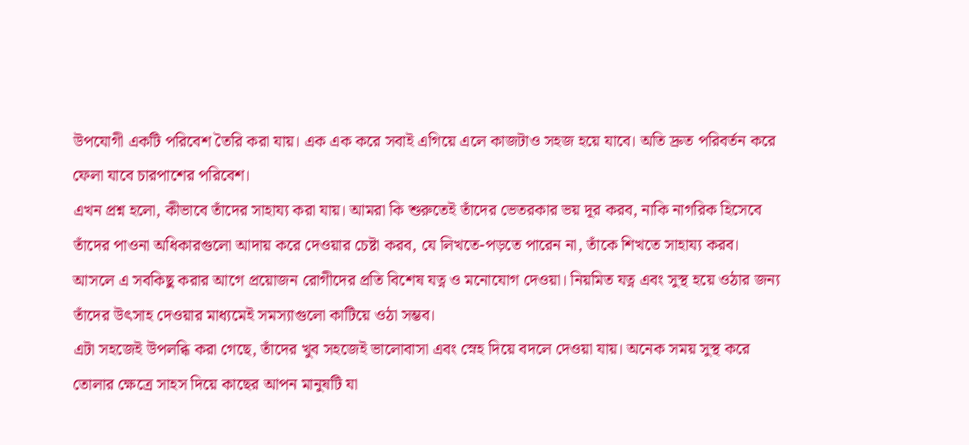উপযোগী একটি পরিবেশ তৈরি করা যায়। এক এক করে সবাই এগিয়ে এলে কাজটাও সহজ হয়ে যাবে। অতি দ্রুত পরিবর্তন করে ফেলা যাবে চারপাশের পরিবেশ।
এখন প্রশ্ন হলো, কীভাবে তাঁদের সাহায্য করা যায়। আমরা কি শুরুতেই তাঁদের ভেতরকার ভয় দূর করব, নাকি নাগরিক হিসেবে তাঁদের পাওনা অধিকারগুলো আদায় করে দেওয়ার চেষ্টা করব, যে লিখতে-পড়তে পারেন না, তাঁকে শিখতে সাহায্য করব। আসলে এ সবকিছু করার আগে প্রয়োজন রোগীদের প্রতি বিশেষ যত্ন ও মনোযোগ দেওয়া। নিয়মিত যত্ন এবং সুস্থ হয়ে ওঠার জন্য তাঁদের উৎসাহ দেওয়ার মাধ্যমেই সমস্যাগুলো কাটিয়ে ওঠা সম্ভব।
এটা সহজেই উপলব্ধি করা গেছে, তাঁদের খুব সহজেই ভালোবাসা এবং স্নেহ দিয়ে বদলে দেওয়া যায়। অনেক সময় সুস্থ করে তোলার ক্ষেত্রে সাহস দিয়ে কাছের আপন মানুষটি যা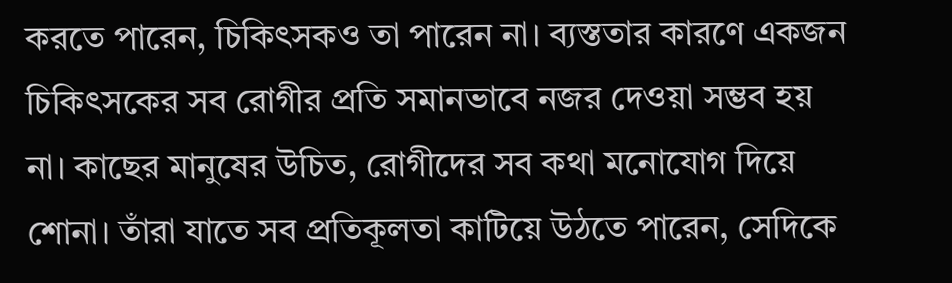করতে পারেন, চিকিৎসকও তা পারেন না। ব্যস্ততার কারণে একজন চিকিৎসকের সব রোগীর প্রতি সমানভাবে নজর দেওয়া সম্ভব হয় না। কাছের মানুষের উচিত, রোগীদের সব কথা মনোযোগ দিয়ে শোনা। তাঁরা যাতে সব প্রতিকূলতা কাটিয়ে উঠতে পারেন, সেদিকে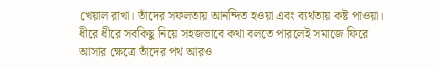খেয়াল রাখা। তাঁদের সফলতায় আনন্দিত হওয়া এবং ব্যর্থতায় কষ্ট পাওয়া। ধীরে ধীরে সবকিছু নিয়ে সহজভাবে কথা বলতে পারলেই সমাজে ফিরে আসার ক্ষেত্রে তাঁদের পথ আরও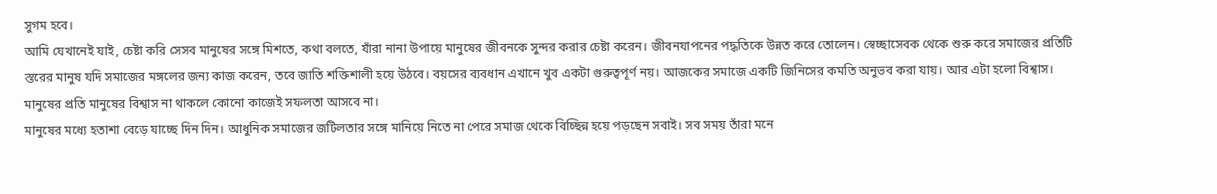সুগম হবে।
আমি যেখানেই যাই, চেষ্টা করি সেসব মানুষের সঙ্গে মিশতে, কথা বলতে, যাঁরা নানা উপায়ে মানুষের জীবনকে সুন্দর করার চেষ্টা করেন। জীবনযাপনের পদ্ধতিকে উন্নত করে তোলেন। স্বেচ্ছাসেবক থেকে শুরু করে সমাজের প্রতিটি স্তরের মানুষ যদি সমাজের মঙ্গলের জন্য কাজ করেন, তবে জাতি শক্তিশালী হয়ে উঠবে। বয়সের ব্যবধান এখানে খুব একটা গুরুত্বপূর্ণ নয়। আজকের সমাজে একটি জিনিসের কমতি অনুভব করা যায়। আর এটা হলো বিশ্বাস। মানুষের প্রতি মানুষের বিশ্বাস না থাকলে কোনো কাজেই সফলতা আসবে না।
মানুষের মধ্যে হতাশা বেড়ে যাচ্ছে দিন দিন। আধুনিক সমাজের জটিলতার সঙ্গে মানিয়ে নিতে না পেরে সমাজ থেকে বিচ্ছিন্ন হয়ে পড়ছেন সবাই। সব সময় তাঁরা মনে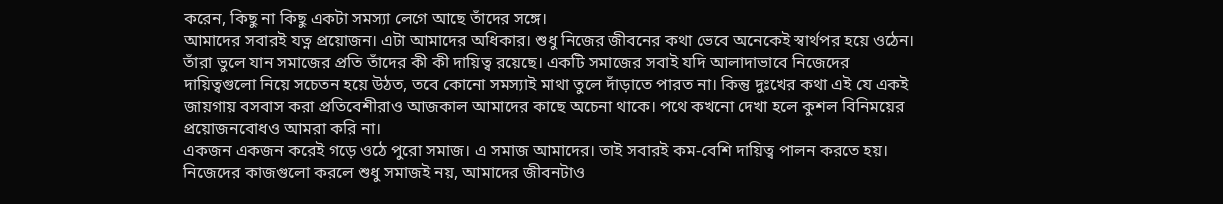করেন, কিছু না কিছু একটা সমস্যা লেগে আছে তাঁদের সঙ্গে।
আমাদের সবারই যত্ন প্রয়োজন। এটা আমাদের অধিকার। শুধু নিজের জীবনের কথা ভেবে অনেকেই স্বার্থপর হয়ে ওঠেন। তাঁরা ভুলে যান সমাজের প্রতি তাঁদের কী কী দায়িত্ব রয়েছে। একটি সমাজের সবাই যদি আলাদাভাবে নিজেদের দায়িত্বগুলো নিয়ে সচেতন হয়ে উঠত, তবে কোনো সমস্যাই মাথা তুলে দাঁড়াতে পারত না। কিন্তু দুঃখের কথা এই যে একই জায়গায় বসবাস করা প্রতিবেশীরাও আজকাল আমাদের কাছে অচেনা থাকে। পথে কখনো দেখা হলে কুশল বিনিময়ের প্রয়োজনবোধও আমরা করি না।
একজন একজন করেই গড়ে ওঠে পুরো সমাজ। এ সমাজ আমাদের। তাই সবারই কম-বেশি দায়িত্ব পালন করতে হয়। নিজেদের কাজগুলো করলে শুধু সমাজই নয়, আমাদের জীবনটাও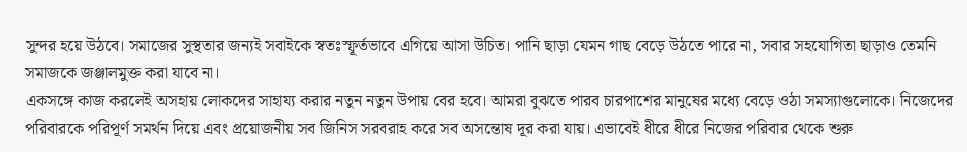সুন্দর হয়ে উঠবে। সমাজের সুস্থতার জন্যই সবাইকে স্বতঃস্ফূর্তভাবে এগিয়ে আসা উচিত। পানি ছাড়া যেমন গাছ বেড়ে উঠতে পারে না, সবার সহযোগিতা ছাড়াও তেমনি সমাজকে জঞ্জালমুক্ত করা যাবে না।
একসঙ্গে কাজ করলেই অসহায় লোকদের সাহায্য করার নতুন নতুন উপায় বের হবে। আমরা বুঝতে পারব চারপাশের মানুষের মধ্যে বেড়ে ওঠা সমস্যাগুলোকে। নিজেদের পরিবারকে পরিপূর্ণ সমর্থন দিয়ে এবং প্রয়োজনীয় সব জিনিস সরবরাহ করে সব অসন্তোষ দূর করা যায়। এভাবেই ধীরে ধীরে নিজের পরিবার থেকে শুরু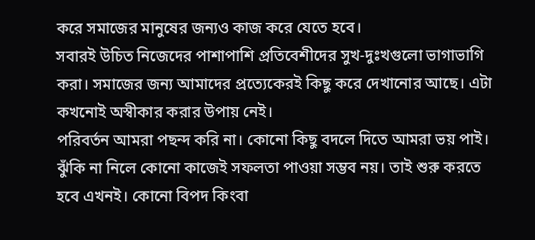করে সমাজের মানুষের জন্যও কাজ করে যেতে হবে।
সবারই উচিত নিজেদের পাশাপাশি প্রতিবেশীদের সুখ-দুঃখগুলো ভাগাভাগি করা। সমাজের জন্য আমাদের প্রত্যেকেরই কিছু করে দেখানোর আছে। এটা কখনোই অস্বীকার করার উপায় নেই।
পরিবর্তন আমরা পছন্দ করি না। কোনো কিছু বদলে দিতে আমরা ভয় পাই। ঝুঁকি না নিলে কোনো কাজেই সফলতা পাওয়া সম্ভব নয়। তাই শুরু করতে হবে এখনই। কোনো বিপদ কিংবা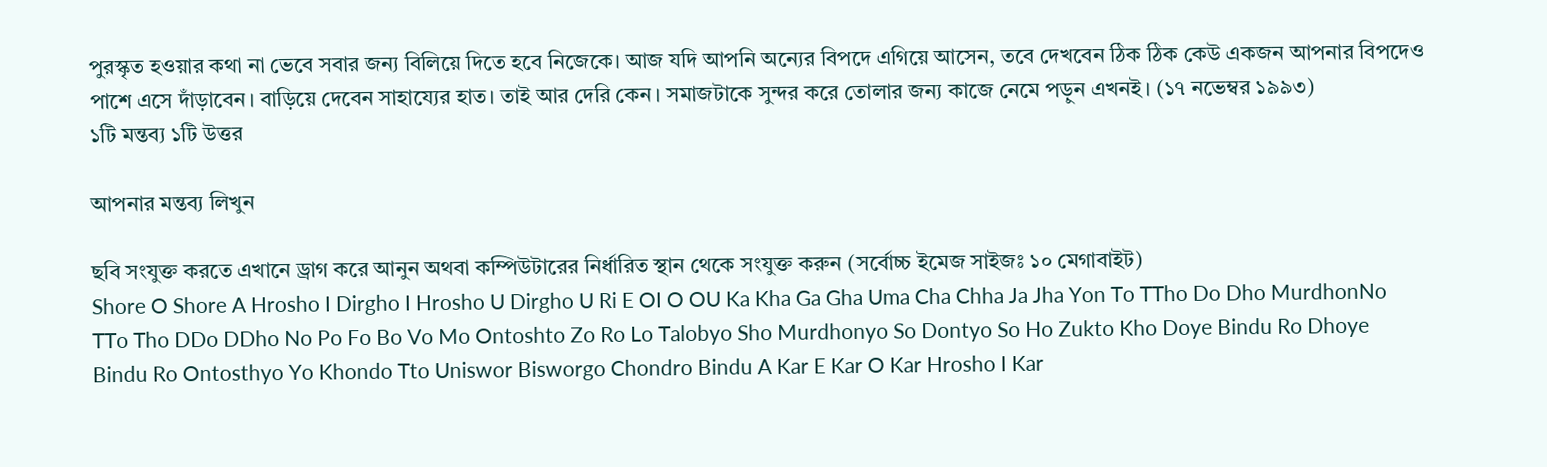পুরস্কৃত হওয়ার কথা না ভেবে সবার জন্য বিলিয়ে দিতে হবে নিজেকে। আজ যদি আপনি অন্যের বিপদে এগিয়ে আসেন, তবে দেখবেন ঠিক ঠিক কেউ একজন আপনার বিপদেও পাশে এসে দাঁড়াবেন। বাড়িয়ে দেবেন সাহায্যের হাত। তাই আর দেরি কেন। সমাজটাকে সুন্দর করে তোলার জন্য কাজে নেমে পড়ুন এখনই। (১৭ নভেম্বর ১৯৯৩)
১টি মন্তব্য ১টি উত্তর

আপনার মন্তব্য লিখুন

ছবি সংযুক্ত করতে এখানে ড্রাগ করে আনুন অথবা কম্পিউটারের নির্ধারিত স্থান থেকে সংযুক্ত করুন (সর্বোচ্চ ইমেজ সাইজঃ ১০ মেগাবাইট)
Shore O Shore A Hrosho I Dirgho I Hrosho U Dirgho U Ri E OI O OU Ka Kha Ga Gha Uma Cha Chha Ja Jha Yon To TTho Do Dho MurdhonNo TTo Tho DDo DDho No Po Fo Bo Vo Mo Ontoshto Zo Ro Lo Talobyo Sho Murdhonyo So Dontyo So Ho Zukto Kho Doye Bindu Ro Dhoye Bindu Ro Ontosthyo Yo Khondo Tto Uniswor Bisworgo Chondro Bindu A Kar E Kar O Kar Hrosho I Kar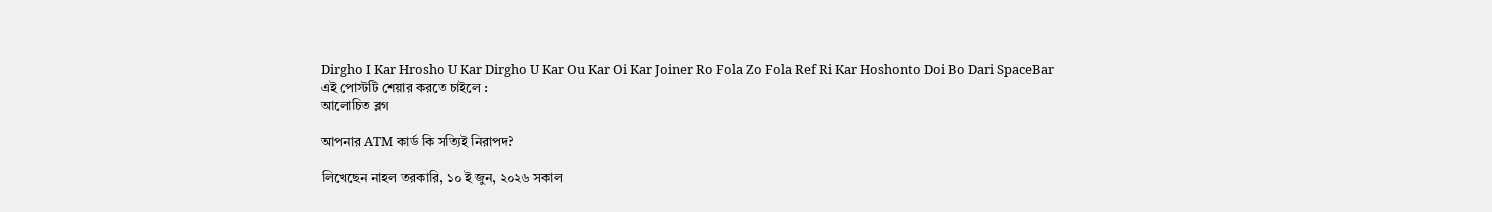Dirgho I Kar Hrosho U Kar Dirgho U Kar Ou Kar Oi Kar Joiner Ro Fola Zo Fola Ref Ri Kar Hoshonto Doi Bo Dari SpaceBar
এই পোস্টটি শেয়ার করতে চাইলে :
আলোচিত ব্লগ

আপনার ATM কার্ড কি সত্যিই নিরাপদ?

লিখেছেন নাহল তরকারি, ১০ ই জুন, ২০২৬ সকাল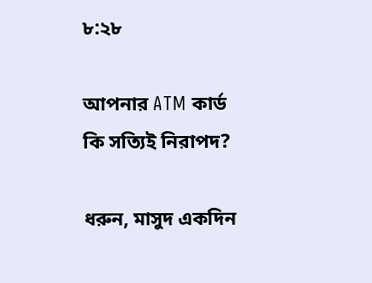৮:২৮

আপনার ATM কার্ড কি সত্যিই নিরাপদ?

ধরুন, মাসুদ একদিন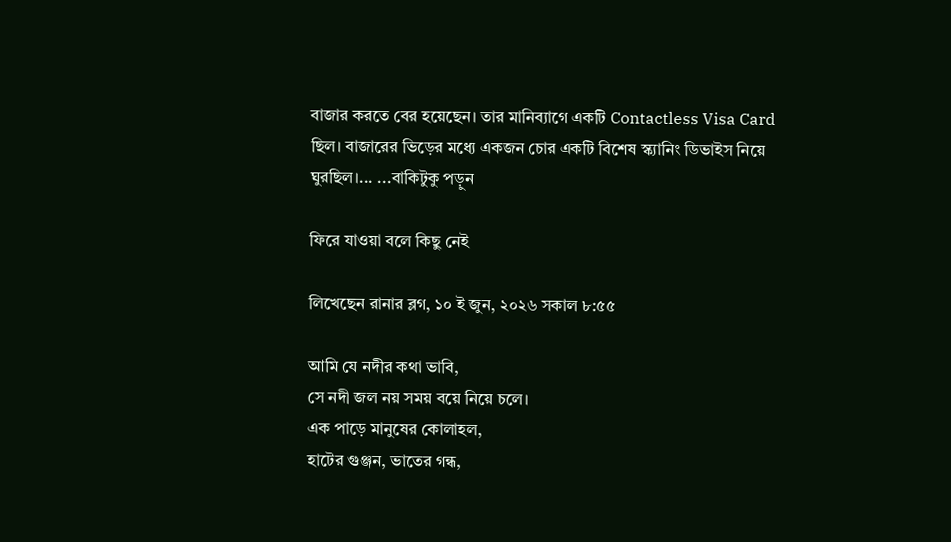বাজার করতে বের হয়েছেন। তার মানিব্যাগে একটি Contactless Visa Card ছিল। বাজারের ভিড়ের মধ্যে একজন চোর একটি বিশেষ স্ক্যানিং ডিভাইস নিয়ে ঘুরছিল।... ...বাকিটুকু পড়ুন

ফিরে যাওয়া বলে কিছু নেই

লিখেছেন রানার ব্লগ, ১০ ই জুন, ২০২৬ সকাল ৮:৫৫

আমি যে নদীর কথা ভাবি,
সে নদী জল নয় সময় বয়ে নিয়ে চলে।
এক পাড়ে মানুষের কোলাহল,
হাটের গুঞ্জন, ভাতের গন্ধ,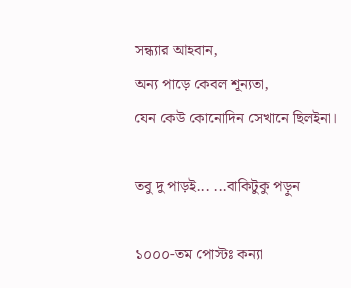সন্ধ্যার আহবান,
অন্য পাড়ে কেবল শূন্যতা,
যেন কেউ কোনোদিন সেখানে ছিলইনা।

তবু দু পাড়ই... ...বাকিটুকু পড়ুন

১০০০-তম পোস্টঃ কন্যা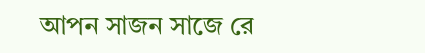আপন সাজন সাজে রে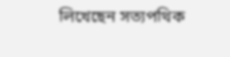লিখেছেন সত্যপথিক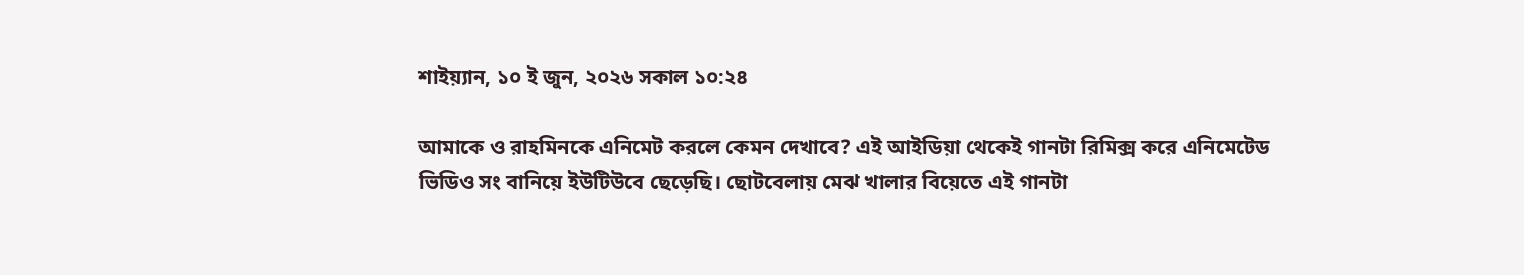শাইয়্যান, ১০ ই জুন, ২০২৬ সকাল ১০:২৪

আমাকে ও রাহমিনকে এনিমেট করলে কেমন দেখাবে? এই আইডিয়া থেকেই গানটা রিমিক্স করে এনিমেটেড ভিডিও সং বানিয়ে ইউটিউবে ছেড়েছি। ছোটবেলায় মেঝ খালার বিয়েতে এই গানটা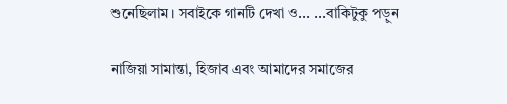শুনেছিলাম। সবাইকে গানটি দেখা ও... ...বাকিটুকু পড়ুন

নাজিয়া সামান্তা, হিজাব এবং আমাদের সমাজের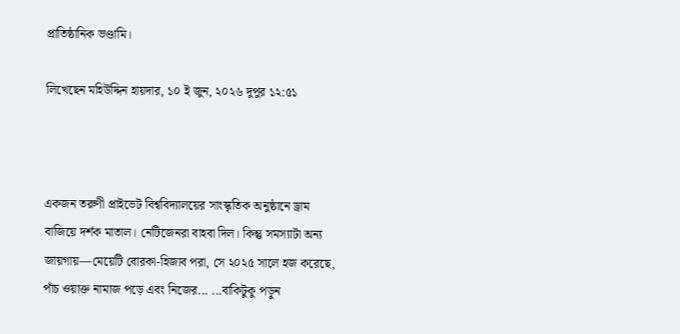প্রাতিষ্ঠানিক ভণ্ডামি।

লিখেছেন মহিউদ্দিন হায়দার, ১০ ই জুন, ২০২৬ দুপুর ১২:৫১



একজন তরুণী প্রাইভেট বিশ্ববিদ্যালয়ের সাংস্কৃতিক অনুষ্ঠানে ড্রাম বাজিয়ে দর্শক মাতাল। নেটিজেনরা বাহবা দিল। কিন্তু সমস্যাটা অন্য জায়গায়—মেয়েটি বোরকা-হিজাব পরা, সে ২০২৫ সালে হজ করেছে, পাঁচ ওয়াক্ত নামাজ পড়ে এবং নিজের... ...বাকিটুকু পড়ুন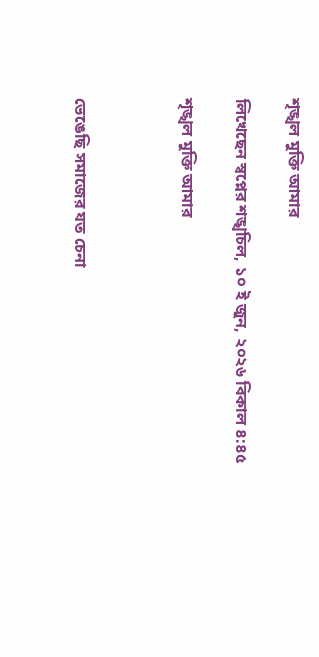শৃঙ্খল মুক্তি আমার

লিখেছেন স্বপ্নের শঙ্খচিল, ১০ ই জুন, ২০২৬ বিকাল ৪:৪৫

শৃঙ্খল মুক্তি আমার



ভেঙেছি সমাজের যত চেনা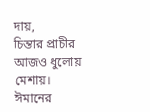দায়,
চিন্তার প্রাচীর আজও ধুলোয় মেশায়।
ঈমানের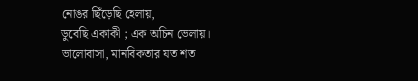নোঙর ছিঁড়েছি হেলায়,
ডুবেছি একাকী ; এক অচিন ভেলায়।
ভালোবাসা, মানবিকতার যত শত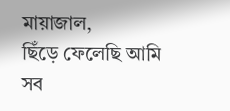মায়াজাল,
ছিঁড়ে ফেলেছি আমি সব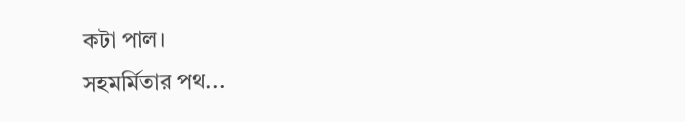কটা পাল।
সহমর্মিতার পথ...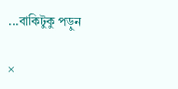...বাকিটুকু পড়ুন

×